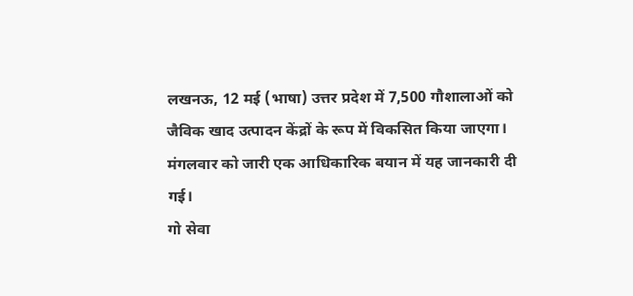लखनऊ, 12 मई (भाषा) उत्तर प्रदेश में 7,500 गौशालाओं को जैविक खाद उत्पादन केंद्रों के रूप में विकसित किया जाएगा। मंगलवार को जारी एक आधिकारिक बयान में यह जानकारी दी गई।
गो सेवा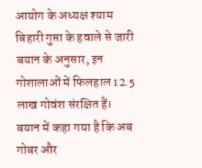आयोग के अध्यक्ष श्याम बिहारी गुप्ता के हवाले से जारी बयान के अनुसार, इन गोशालाओं में फिलहाल 12.5 लाख गोवंश संरक्षित हैं।
बयान में कहा गया है कि अब गोबर और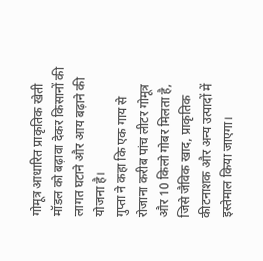गोमूत्र आधारित प्राकृतिक खेती मॉडल को बढ़ावा देकर किसानों की लागत घटाने और आय बढ़ाने की योजना है।
गुप्ता ने कहा कि एक गाय से रोजाना करीब पांच लीटर गोमूत्र और 10 किलो गोबर मिलता है, जिसे जैविक खाद, प्राकृतिक कीटनाशक और अन्य उत्पादों में इस्तेमाल किया जाएगा।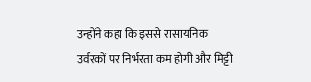उन्होंने कहा कि इससे रासायनिक उर्वरकों पर निर्भरता कम होगी और मिट्टी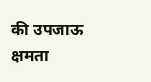की उपजाऊ क्षमता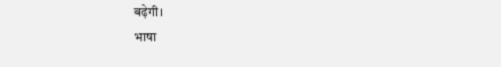बढ़ेगी।
भाषा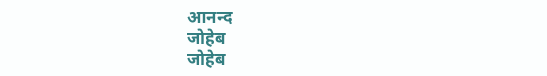आनन्द
जोहेब
जोहेब